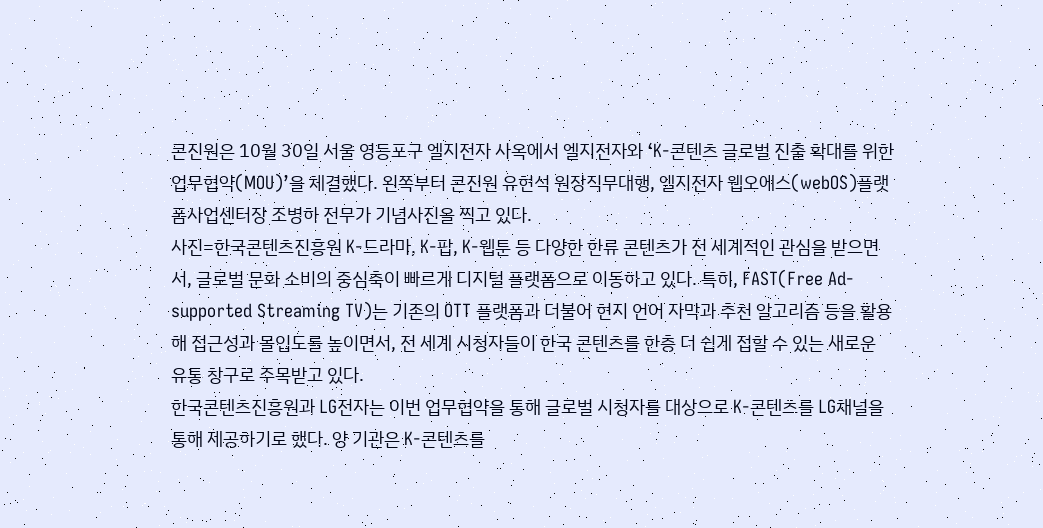콘진원은 10월 30일 서울 영등포구 엘지전자 사옥에서 엘지전자와 ‘K-콘텐츠 글로벌 진출 확대를 위한 업무협약(MOU)’을 체결했다. 왼쪽부터 콘진원 유현석 원장직무대행, 엘지전자 웹오에스(webOS)플랫폼사업센터장 조병하 전무가 기념사진을 찍고 있다.
사진=한국콘텐츠진흥원 K-드라마, K-팝, K-웹툰 등 다양한 한류 콘텐츠가 전 세계적인 관심을 받으면서, 글로벌 문화 소비의 중심축이 빠르게 디지털 플랫폼으로 이동하고 있다. 특히, FAST(Free Ad-supported Streaming TV)는 기존의 OTT 플랫폼과 더불어 현지 언어 자막과 추천 알고리즘 등을 활용해 접근성과 몰입도를 높이면서, 전 세계 시청자들이 한국 콘텐츠를 한층 더 쉽게 접할 수 있는 새로운 유통 창구로 주목받고 있다.
한국콘텐츠진흥원과 LG전자는 이번 업무협약을 통해 글로벌 시청자를 대상으로 K-콘텐츠를 LG채널을 통해 제공하기로 했다. 양 기관은 K-콘텐츠를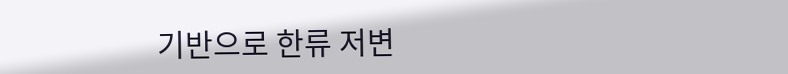기반으로 한류 저변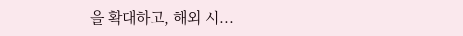을 확대하고, 해외 시...